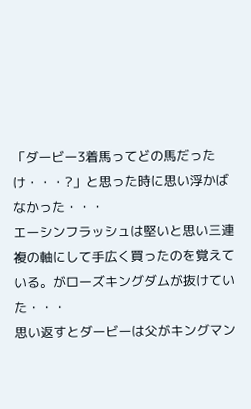「ダービー3着馬ってどの馬だったけ・・・?」と思った時に思い浮かばなかった・・・
エーシンフラッシュは堅いと思い三連複の軸にして手広く買ったのを覚えている。がローズキングダムが抜けていた・・・
思い返すとダービーは父がキングマン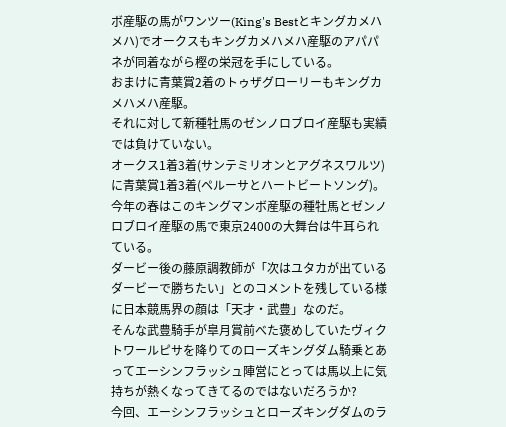ボ産駆の馬がワンツー(King's Bestとキングカメハメハ)でオークスもキングカメハメハ産駆のアパパネが同着ながら樫の栄冠を手にしている。
おまけに青葉賞2着のトゥザグローリーもキングカメハメハ産駆。
それに対して新種牡馬のゼンノロブロイ産駆も実績では負けていない。
オークス1着3着(サンテミリオンとアグネスワルツ)に青葉賞1着3着(ペルーサとハートビートソング)。今年の春はこのキングマンボ産駆の種牡馬とゼンノロブロイ産駆の馬で東京2400の大舞台は牛耳られている。
ダービー後の藤原調教師が「次はユタカが出ているダービーで勝ちたい」とのコメントを残している様に日本競馬界の顔は「天才・武豊」なのだ。
そんな武豊騎手が皐月賞前べた褒めしていたヴィクトワールピサを降りてのローズキングダム騎乗とあってエーシンフラッシュ陣営にとっては馬以上に気持ちが熱くなってきてるのではないだろうか?
今回、エーシンフラッシュとローズキングダムのラ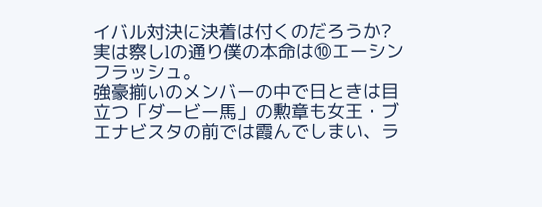イバル対決に決着は付くのだろうか?
実は察しlの通り僕の本命は⑩エーシンフラッシュ。
強豪揃いのメンバーの中で日ときは目立つ「ダービー馬」の勲章も女王・ブエナビスタの前では霞んでしまい、ラ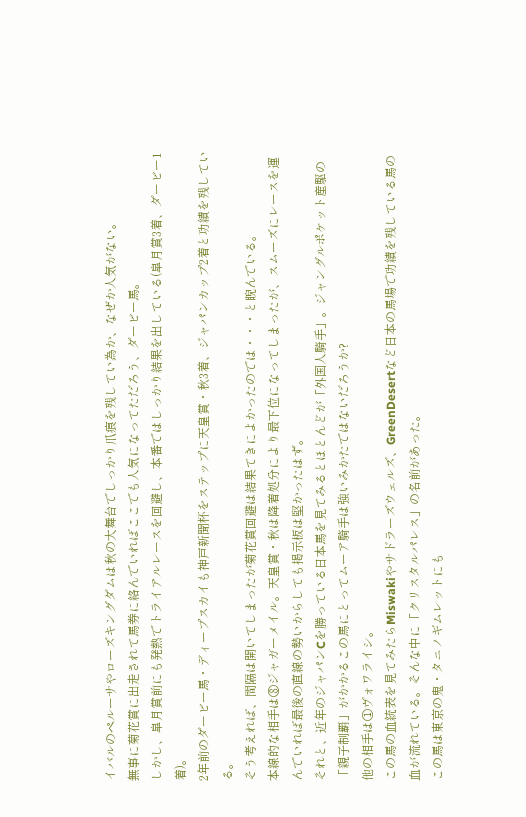イバルのペルーサやローズキングダムは秋の大舞台でしっかり爪痕を残してい為か、なぜか人気がない。
無事に菊花賞に出走されて馬券に絡んでいればここでも人気になってただろう、ダービー馬。
しかし、皐月賞前にも発熱でトライアルレースを回避し、本番ではしっかり結果を出している(皐月賞3着、ダービー1着)。
2年前のダービー馬・ディープスカイも神戸新聞杯をステップに天皇賞・秋3着、ジャパンカップ2着と功績を残している。
そう考えれば、間隔は開いてしまったが菊花賞回避は結果てきによかったのでは・・・と睨んでいる。
本線的な相手は⑧ジャガーメイル。天皇賞・秋は降着処分により最下位になってしまったが、スムーズにレースを運んでいれば最後の直線の勢いからしても掲示板は堅かったはず。
それと、近年のジャパンCを勝っている日本馬を見てみるとほとんどが「外国人騎手」。ジャングルポケット産駆の「親子制覇」がかかるこの馬にとってムーア騎手は強いみかたではないだろうか?
他の相手は①ヴォワライシ。
この馬の血統表を見てみたらMiswakiやサドラーズウェルズ、GreenDesertなど日本の馬場で功績を残している馬の血が流れている。そんな中に「クリスタルパレス」の名前があった。
この馬は東京の鬼・タニノギムレットにも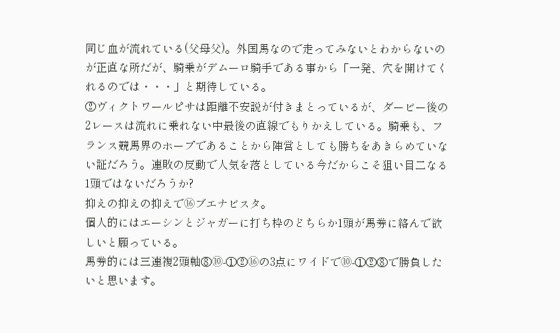同じ血が流れている(父母父)。外国馬なので走ってみないとわからないのが正直な所だが、騎乗がデムーロ騎手である事から「一発、穴を開けてくれるのでは・・・」と期待している。
②ヴィクトワールピサは距離不安説が付きまとっているが、ダービー後の2レースは流れに乗れない中最後の直線でもりかえしている。騎乗も、フランス競馬界のホープであることから陣営としても勝ちをあきらめていない証だろう。連敗の反動で人気を落としている今だからこそ狙い目二なる1頭ではないだろうか?
抑えの抑えの抑えで⑯ブエナビスタ。
個人的にはエーシンとジャガーに打ち枠のどちらか1頭が馬券に絡んで欲しいと願っている。
馬券的には三連複2頭軸⑧⑩-①②⑯の3点にワイドで⑩-①②⑧で勝負したいと思います。